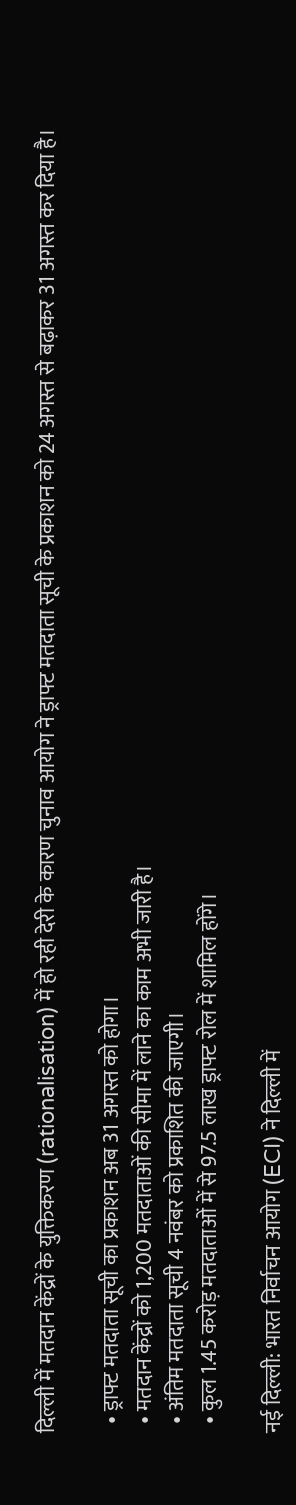दिल्ली में मतदान केंद्रों के युक्तिकरण (rationalisation) में हो रही देरी के कारण चुनाव आयोग ने ड्राफ्ट मतदाता सूची के प्रकाशन को 24 अगस्त से बढ़ाकर 31 अगस्त कर दिया है।

  • ड्राफ्ट मतदाता सूची का प्रकाशन अब 31 अगस्त को होगा।
  • मतदान केंद्रों को 1,200 मतदाताओं की सीमा में लाने का काम अभी जारी है।
  • अंतिम मतदाता सूची 4 नवंबर को प्रकाशित की जाएगी।
  • कुल 1.45 करोड़ मतदाताओं में से 97.5 लाख ड्राफ्ट रोल में शामिल होंगे।

नई दिल्ली: भारत निर्वाचन आयोग (ECI) ने दिल्ली में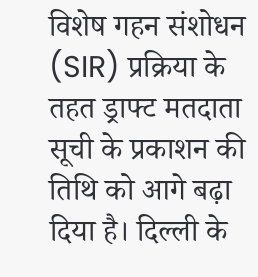विशेष गहन संशोधन (SIR) प्रक्रिया के तहत ड्राफ्ट मतदाता सूची के प्रकाशन की तिथि को आगे बढ़ा दिया है। दिल्ली के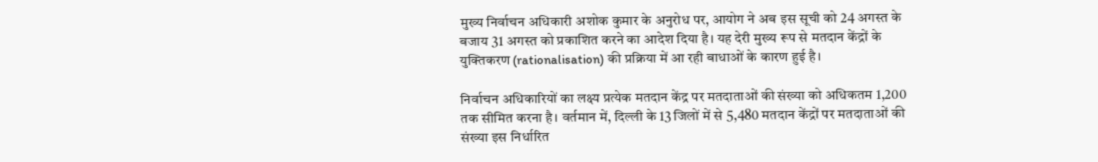मुख्य निर्वाचन अधिकारी अशोक कुमार के अनुरोध पर, आयोग ने अब इस सूची को 24 अगस्त के बजाय 31 अगस्त को प्रकाशित करने का आदेश दिया है। यह देरी मुख्य रूप से मतदान केंद्रों के युक्तिकरण (rationalisation) की प्रक्रिया में आ रही बाधाओं के कारण हुई है।

निर्वाचन अधिकारियों का लक्ष्य प्रत्येक मतदान केंद्र पर मतदाताओं की संख्या को अधिकतम 1,200 तक सीमित करना है। वर्तमान में, दिल्ली के 13 जिलों में से 5,480 मतदान केंद्रों पर मतदाताओं की संख्या इस निर्धारित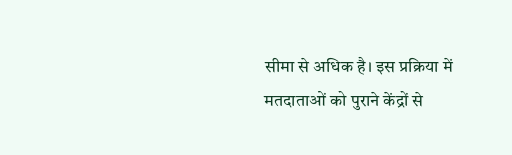सीमा से अधिक है। इस प्रक्रिया में मतदाताओं को पुराने केंद्रों से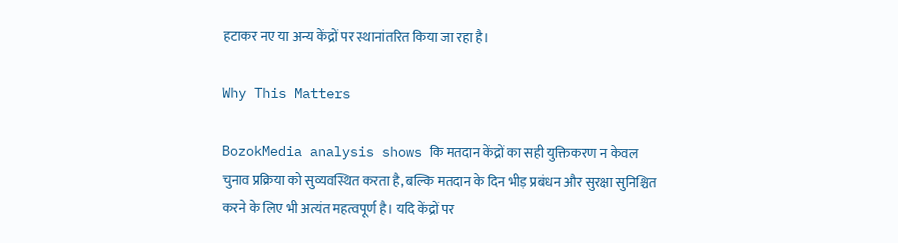हटाकर नए या अन्य केंद्रों पर स्थानांतरित किया जा रहा है।

Why This Matters

BozokMedia analysis shows कि मतदान केंद्रों का सही युक्तिकरण न केवल चुनाव प्रक्रिया को सुव्यवस्थित करता है, बल्कि मतदान के दिन भीड़ प्रबंधन और सुरक्षा सुनिश्चित करने के लिए भी अत्यंत महत्वपूर्ण है। यदि केंद्रों पर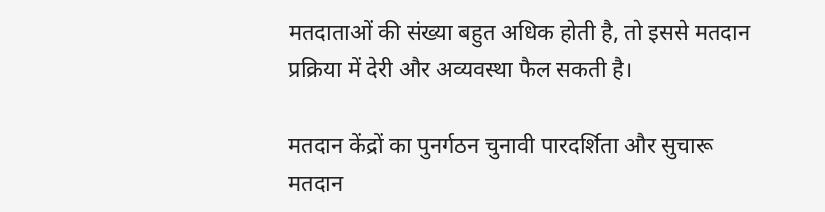मतदाताओं की संख्या बहुत अधिक होती है, तो इससे मतदान प्रक्रिया में देरी और अव्यवस्था फैल सकती है।

मतदान केंद्रों का पुनर्गठन चुनावी पारदर्शिता और सुचारू मतदान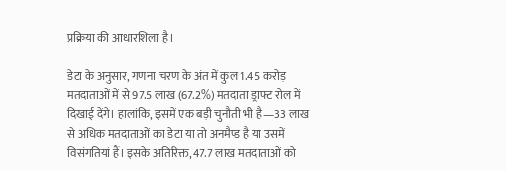प्रक्रिया की आधारशिला है।

डेटा के अनुसार, गणना चरण के अंत में कुल 1.45 करोड़ मतदाताओं में से 97.5 लाख (67.2%) मतदाता ड्राफ्ट रोल में दिखाई देंगे। हालांकि, इसमें एक बड़ी चुनौती भी है—33 लाख से अधिक मतदाताओं का डेटा या तो अनमैप्ड है या उसमें विसंगतियां हैं। इसके अतिरिक्त, 47.7 लाख मतदाताओं को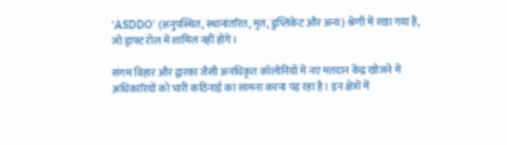'ASDDO' (अनुपस्थित, स्थानांतरित, मृत, डुप्लिकेट और अन्य) श्रेणी में रखा गया है, जो ड्राफ्ट रोल में शामिल नहीं होंगे।

संगम विहार और द्वारका जैसी अनधिकृत कॉलोनियों में नए मतदान केंद्र खोजने में अधिकारियों को भारी कठिनाई का सामना करना पड़ रहा है। इन क्षेत्रों में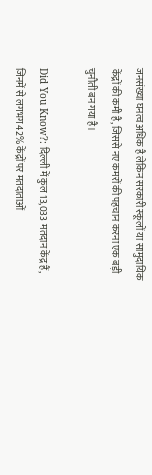जनसंख्या घनत्व अधिक है लेकिन सरकारी स्कूलों या सामुदायिक केंद्रों की कमी है, जिससे नए कमरों की पहचान करना एक बड़ी चुनौती बन गया है।

Did You Know?: दिल्ली में कुल 13,033 मतदान केंद्र हैं, जिनमें से लगभग 42% केंद्रों पर मतदाताओं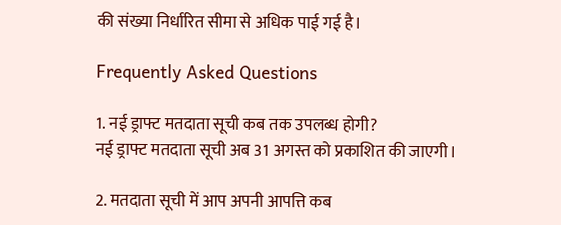की संख्या निर्धारित सीमा से अधिक पाई गई है।

Frequently Asked Questions

1. नई ड्राफ्ट मतदाता सूची कब तक उपलब्ध होगी?
नई ड्राफ्ट मतदाता सूची अब 31 अगस्त को प्रकाशित की जाएगी।

2. मतदाता सूची में आप अपनी आपत्ति कब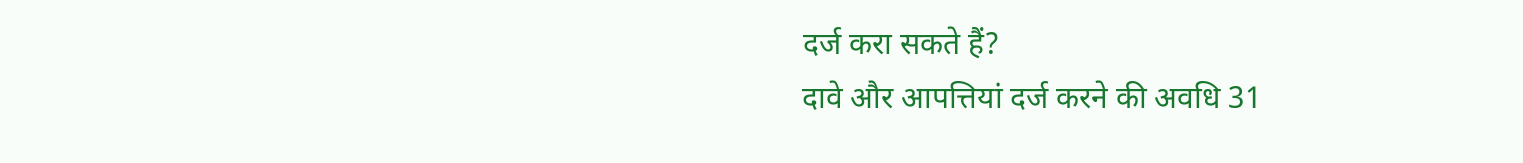दर्ज करा सकते हैं?
दावे और आपत्तियां दर्ज करने की अवधि 31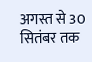अगस्त से 30 सितंबर तक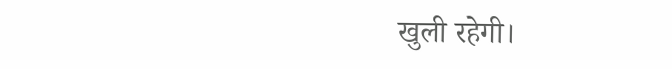खुली रहेगी।